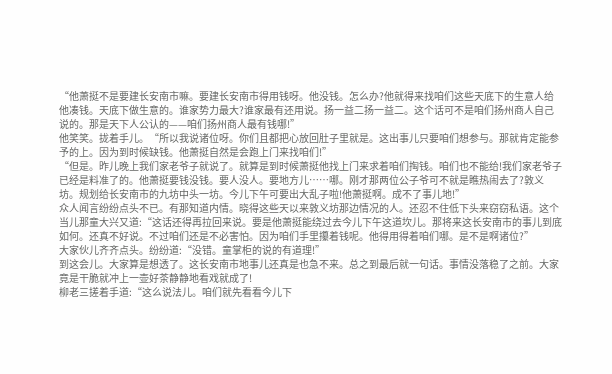“他萧挺不是要建长安南市嘛。要建长安南市得用钱呀。他没钱。怎么办?他就得来找咱们这些天底下的生意人给他凑钱。天底下做生意的。谁家势力最大?谁家最有还用说。扬一益二扬一益二。这个话可不是咱们扬州商人自己说的。那是天下人公认的——咱们扬州商人最有钱哪!”
他笑笑。拢着手儿。“所以我说诸位呀。你们且都把心放回肚子里就是。这出事儿只要咱们想参与。那就肯定能参予的上。因为到时候缺钱。他萧挺自然是会跑上门来找咱们!”
“但是。昨儿晚上我们家老爷子就说了。就算是到时候萧挺他找上门来求着咱们掏钱。咱们也不能给!我们家老爷子已经是料准了的。他萧挺要钱没钱。要人没人。要地方儿……哪。刚才那两位公子爷可不就是瞧热闹去了?敦义坊。规划给长安南市的九坊中头一坊。今儿下午可要出大乱子啦!他萧挺啊。成不了事儿地!”
众人闻言纷纷点头不已。有那知道内情。晓得这些天以来敦义坊那边情况的人。还忍不住低下头来窃窃私语。这个当儿那童大兴又道:“这话还得再拉回来说。要是他萧挺能绕过去今儿下午这道坎儿。那将来这长安南市的事儿到底如何。还真不好说。不过咱们还是不必害怕。因为咱们手里攥着钱呢。他得用得着咱们哪。是不是啊诸位?”
大家伙儿齐齐点头。纷纷道:“没错。童掌柜的说的有道理!”
到这会儿。大家算是想透了。这长安南市地事儿还真是也急不来。总之到最后就一句话。事情没落稳了之前。大家竟是干脆就冲上一壶好茶静静地看戏就成了!
柳老三搓着手道:“这么说法儿。咱们就先看看今儿下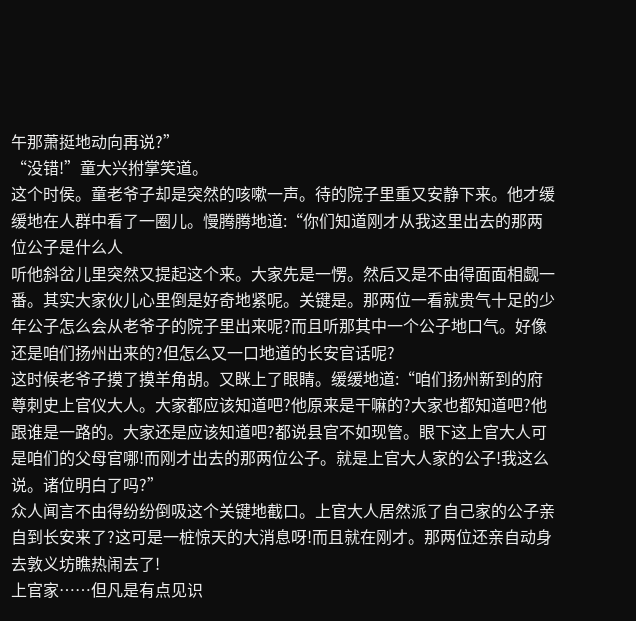午那萧挺地动向再说?”
“没错!”童大兴拊掌笑道。
这个时侯。童老爷子却是突然的咳嗽一声。待的院子里重又安静下来。他才缓缓地在人群中看了一圈儿。慢腾腾地道:“你们知道刚才从我这里出去的那两位公子是什么人
听他斜岔儿里突然又提起这个来。大家先是一愣。然后又是不由得面面相觑一番。其实大家伙儿心里倒是好奇地紧呢。关键是。那两位一看就贵气十足的少年公子怎么会从老爷子的院子里出来呢?而且听那其中一个公子地口气。好像还是咱们扬州出来的?但怎么又一口地道的长安官话呢?
这时候老爷子摸了摸羊角胡。又眯上了眼睛。缓缓地道:“咱们扬州新到的府尊刺史上官仪大人。大家都应该知道吧?他原来是干嘛的?大家也都知道吧?他跟谁是一路的。大家还是应该知道吧?都说县官不如现管。眼下这上官大人可是咱们的父母官哪!而刚才出去的那两位公子。就是上官大人家的公子!我这么说。诸位明白了吗?”
众人闻言不由得纷纷倒吸这个关键地截口。上官大人居然派了自己家的公子亲自到长安来了?这可是一桩惊天的大消息呀!而且就在刚才。那两位还亲自动身去敦义坊瞧热闹去了!
上官家……但凡是有点见识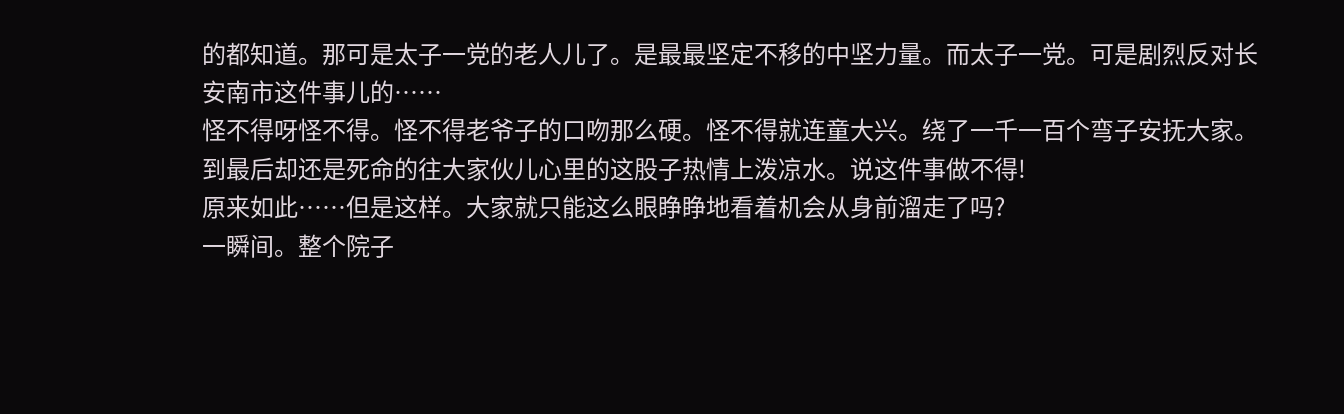的都知道。那可是太子一党的老人儿了。是最最坚定不移的中坚力量。而太子一党。可是剧烈反对长安南市这件事儿的……
怪不得呀怪不得。怪不得老爷子的口吻那么硬。怪不得就连童大兴。绕了一千一百个弯子安抚大家。到最后却还是死命的往大家伙儿心里的这股子热情上泼凉水。说这件事做不得!
原来如此……但是这样。大家就只能这么眼睁睁地看着机会从身前溜走了吗?
一瞬间。整个院子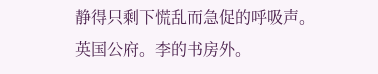静得只剩下慌乱而急促的呼吸声。
英国公府。李的书房外。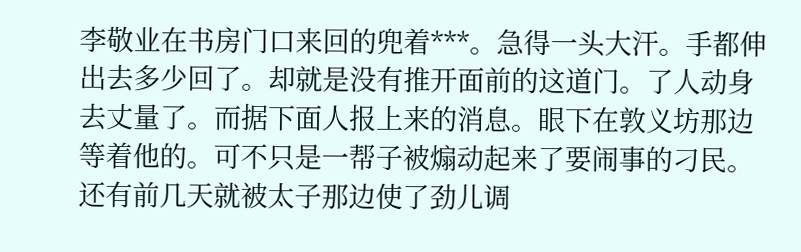李敬业在书房门口来回的兜着***。急得一头大汗。手都伸出去多少回了。却就是没有推开面前的这道门。了人动身去丈量了。而据下面人报上来的消息。眼下在敦义坊那边等着他的。可不只是一帮子被煽动起来了要闹事的刁民。还有前几天就被太子那边使了劲儿调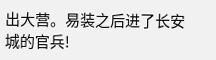出大营。易装之后进了长安城的官兵!